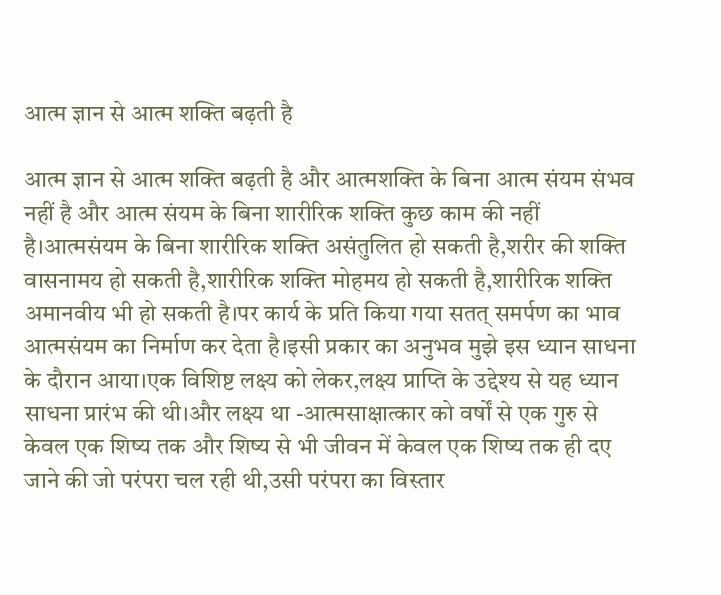आत्म ज्ञान से आत्म शक्ति बढ़ती है

आत्म ज्ञान से आत्म शक्ति बढ़ती है और आत्मशक्ति के बिना आत्म संयम संभव नहीं है और आत्म संयम के बिना शारीरिक शक्ति कुछ काम की नहीं है।आत्मसंयम के बिना शारीरिक शक्ति असंतुलित हो सकती है,शरीर की शक्ति वासनामय हो सकती है,शारीरिक शक्ति मोहमय हो सकती है,शारीरिक शक्ति अमानवीय भी हो सकती है।पर कार्य के प्रति किया गया सतत् समर्पण का भाव आत्मसंयम का निर्माण कर देता है।इसी प्रकार का अनुभव मुझे इस ध्यान साधना के दौरान आया।एक विशिष्ट लक्ष्य को लेकर,लक्ष्य प्राप्ति के उद्देश्य से यह ध्यान साधना प्रारंभ की थी।और लक्ष्य था -आत्मसाक्षात्कार को वर्षों से एक गुरु से केवल एक शिष्य तक और शिष्य से भी जीवन में केवल एक शिष्य तक ही दए जाने की जो परंपरा चल रही थी,उसी परंपरा का विस्तार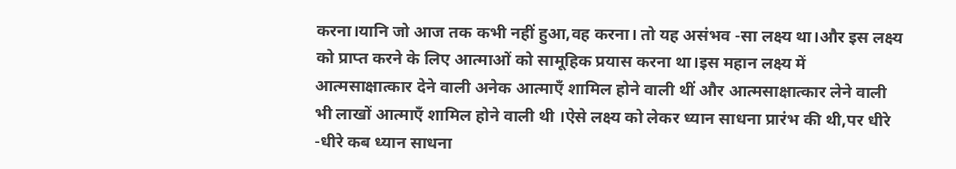करना।यानि जो आज तक कभी नहीं हुआ,वह करना। तो यह असंभव -सा लक्ष्य था।और इस लक्ष्य को प्राप्त करने के लिए आत्माओं को सामूहिक प्रयास करना था।इस महान लक्ष्य में आत्मसाक्षात्कार देने वाली अनेक आत्माएँ शामिल होने वाली थीं और आत्मसाक्षात्कार लेने वाली भी लाखों आत्माएँ शामिल होने वाली थी ।ऐसे लक्ष्य को लेकर ध्यान साधना प्रारंभ की थी,पर धीरे -धीरे कब ध्यान साधना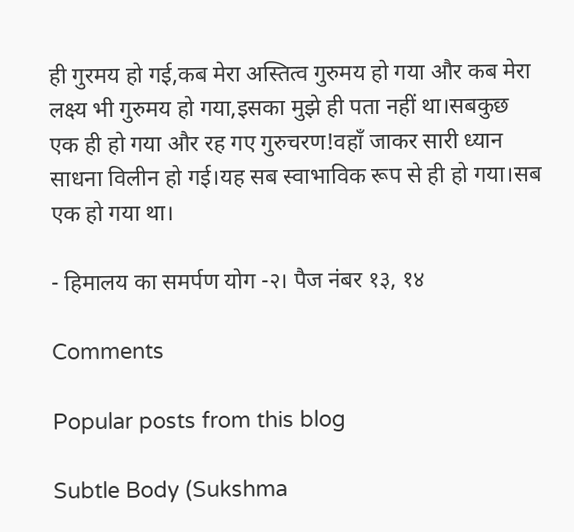ही गुरमय हो गई,कब मेरा अस्तित्व गुरुमय हो गया और कब मेरा लक्ष्य भी गुरुमय हो गया,इसका मुझे ही पता नहीं था।सबकुछ एक ही हो गया और रह गए गुरुचरण!वहाँ जाकर सारी ध्यान साधना विलीन हो गई।यह सब स्वाभाविक रूप से ही हो गया।सब एक हो गया था।

- हिमालय का समर्पण योग -२। पैज नंबर १३, १४

Comments

Popular posts from this blog

Subtle Body (Sukshma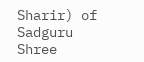Sharir) of Sadguru Shree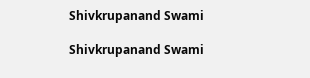Shivkrupanand Swami

Shivkrupanand Swami